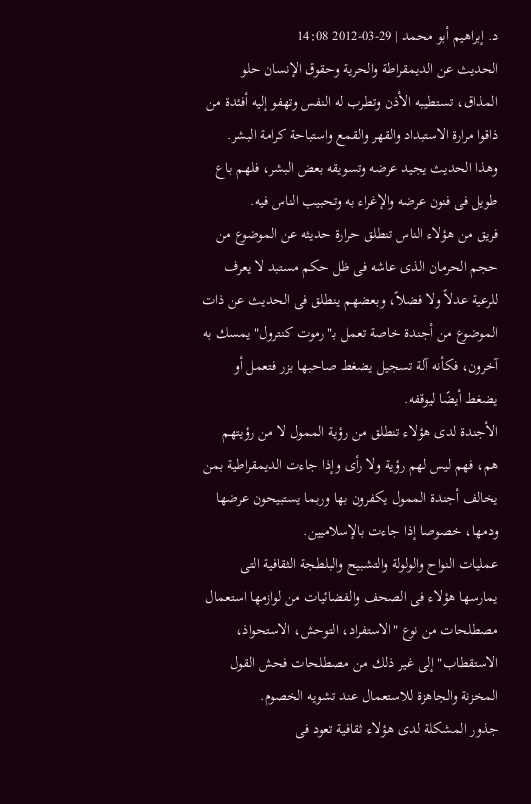د. إبراهيم أبو محمد | 29-03-2012 14:08
الحديث عن الديمقراطة والحرية وحقوق الإنسان حلو المذاق، تستطيبه الأذن وتطرب له النفس وتهفو إليه أفئدة من ذاقوا مرارة الاستبداد والقهر والقمع واستباحة كرامة البشر.
وهذا الحديث يجيد عرضه وتسويقه بعض البشر، فلهم باع طويل فى فنون عرضه والإغراء به وتحبيب الناس فيه.
فريق من هؤلاء الناس تنطلق حرارة حديثه عن الموضوع من حجم الحرمان الذى عاشه فى ظل حكم مستبد لا يعرف للرعية عدلاً ولا فضلاً، وبعضهم ينطلق فى الحديث عن ذات الموضوع من أجندة خاصة تعمل بـ"رموت كنترول" يمسك به آخرون، فكأنه آلة تسجيل يضغط صاحبها بزر فتعمل أو يضغط أيضًا ليوقفه.
الأجندة لدى هؤلاء تنطلق من رؤية الممول لا من رؤيتهم هم، فهم ليس لهم رؤية ولا رأى وإذا جاءت الديمقراطية بمن يخالف أجندة الممول يكفرون بها وربما يستبيحون عرضها ودمها، خصوصا إذا جاءت بالإسلاميين.
عمليات النواح والولولة والتشبيح والبلطجة الثقافية التى يمارسها هؤلاء فى الصحف والفضائيات من لوازمها استعمال مصطلحات من نوع "الاستفراد، التوحش، الاستحواذ، الاستقطاب" إلى غير ذلك من مصطلحات فحش القول المخزنة والجاهزة للاستعمال عند تشويه الخصوم.
جذور المشكلة لدى هؤلاء ثقافية تعود فى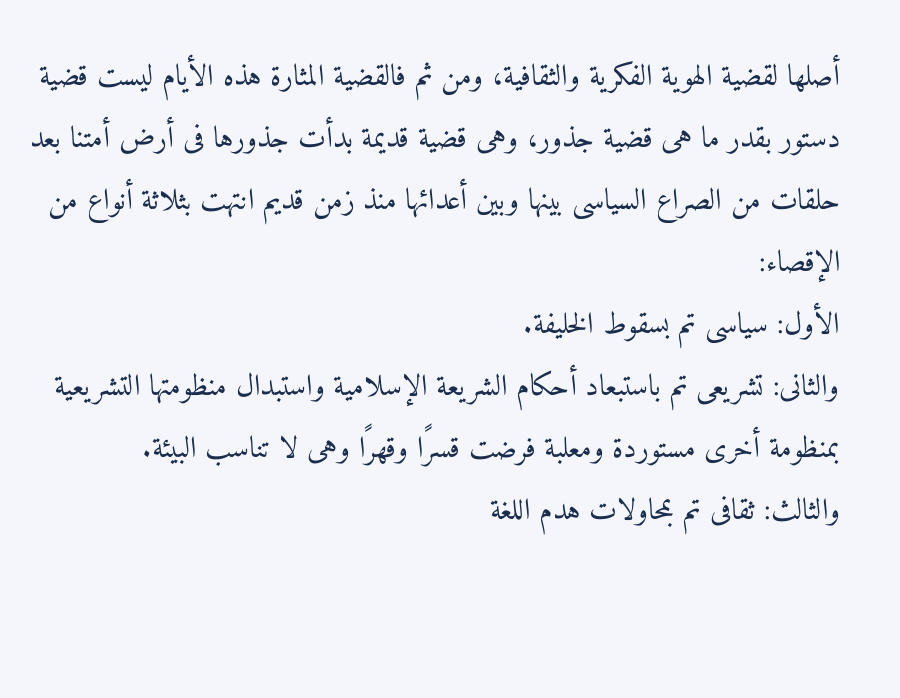أصلها لقضية الهوية الفكرية والثقافية، ومن ثم فالقضية المثارة هذه الأيام ليست قضية دستور بقدر ما هى قضية جذور، وهى قضية قديمة بدأت جذورها فى أرض أمتنا بعد حلقات من الصراع السياسى بينها وبين أعدائها منذ زمن قديم انتهت بثلاثة أنواع من الإقصاء:
الأول: سياسى تم بسقوط الخليفة.
والثانى: تشريعى تم باستبعاد أحكام الشريعة الإسلامية واستبدال منظومتها التشريعية بمنظومة أخرى مستوردة ومعلبة فرضت قسرًا وقهرًا وهى لا تناسب البيئة.
والثالث: ثقافى تم بمحاولات هدم اللغة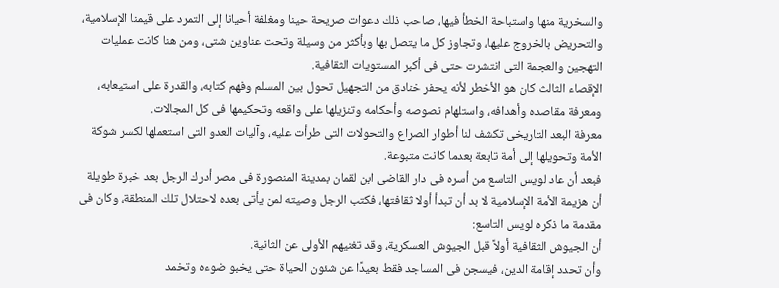والسخرية منها واستباحة الخطأ فيها، صاحب ذلك دعوات صريحة حينا ومغلفة أحيانا إلى التمرد على قيمنا الإسلامية، والتحريض بالخروج عليها، وتجاوز كل ما يتصل بها وبأكثر من وسيلة وتحت عناوين شتى، ومن هنا كانت عمليات التهجين والعجمة التى انتشرت حتى فى أكبر المستويات الثقافية.
الإقصاء الثالث كان هو الأخطر لأنه يحفر خنادق من التجهيل تحول بين المسلم وفهم كتابه، والقدرة على استيعابه، ومعرفة مقاصده وأهدافه، واستلهام نصوصه وأحكامه وتنزيلها على واقعه وتحكيمها فى كل المجالات.
معرفة البعد التاريخى تكشف لنا أطوار الصراع والتحولات التى طرأت عليه، وآليات العدو التى استعملها لكسر شوكة الأمة وتحويلها إلى أمة تابعة بعدما كانت متبوعة.
فبعد أن عاد لويس التاسع من أسره فى دار القاضى ابن لقمان بمدينة المنصورة فى مصر أدرك الرجل بعد خبرة طويلة أن هزيمة الأمة الإسلامية لا بد أن تبدأ أولا ثقافتها، فكتب الرجل وصيته لمن يأتى بعده لاحتلال تلك المنطقة، وكان فى مقدمة ما ذكره لويس التاسع:
أن الجيوش الثقافية أولاً قبل الجيوش العسكرية، وقد تغنيهم الأولى عن الثانية.
وأن تحدد إقامة الدين، فيسجن فى المساجد فقط بعيدًا عن شئون الحياة حتى يخبو ضوءه وتخمد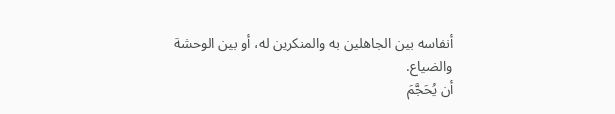أنفاسه بين الجاهلين به والمنكرين له، أو بين الوحشة والضياع.
أن يُحَجَّمَ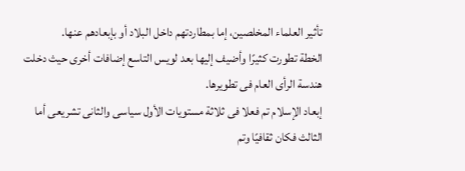تأثير العلماء المخلصين، إما بمطاردتهم داخل البلاد أو بإبعادهم عنها.
الخطة تطورت كثيرًا وأضيف إليها بعد لويس التاسع إضافات أخرى حيث دخلت هندسة الرأى العام فى تطويرها.
إبعاد الإسلام تم فعلا فى ثلاثة مستويات الأول سياسى والثانى تشريعى أما الثالث فكان ثقافيًا وتم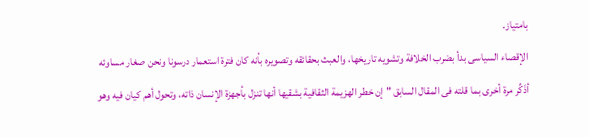بامتياز.
الإقصاء السياسى بدأ بضرب الخلافة وتشويه تاريخها، والعبث بحقائقه وتصويره بأنه كان فترة استعمار درسونا ونحن صغار مساوئه
أذَكِّر مرة أخرى بما قلته فى المقال السابق "إن خطر الهزيمة الثقافية بشقيها أنها تنزل بأجهزة الإنسان ذاته، وتحول أهم كيان فيه وهو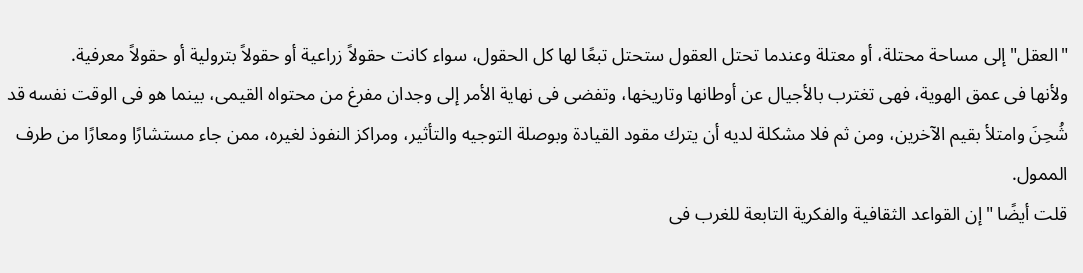"العقل" إلى مساحة محتلة، أو معتلة وعندما تحتل العقول ستحتل تبعًا لها كل الحقول، سواء كانت حقولاً زراعية أو حقولاً بترولية أو حقولاً معرفية.
ولأنها فى عمق الهوية، فهى تغترب بالأجيال عن أوطانها وتاريخها، وتفضى فى نهاية الأمر إلى وجدان مفرغ من محتواه القيمى، بينما هو فى الوقت نفسه قد شُحِنَ وامتلأ بقيم الآخرين، ومن ثم فلا مشكلة لديه أن يترك مقود القيادة وبوصلة التوجيه والتأثير، ومراكز النفوذ لغيره، ممن جاء مستشارًا ومعارًا من طرف الممول.
قلت أيضًا "إن القواعد الثقافية والفكرية التابعة للغرب فى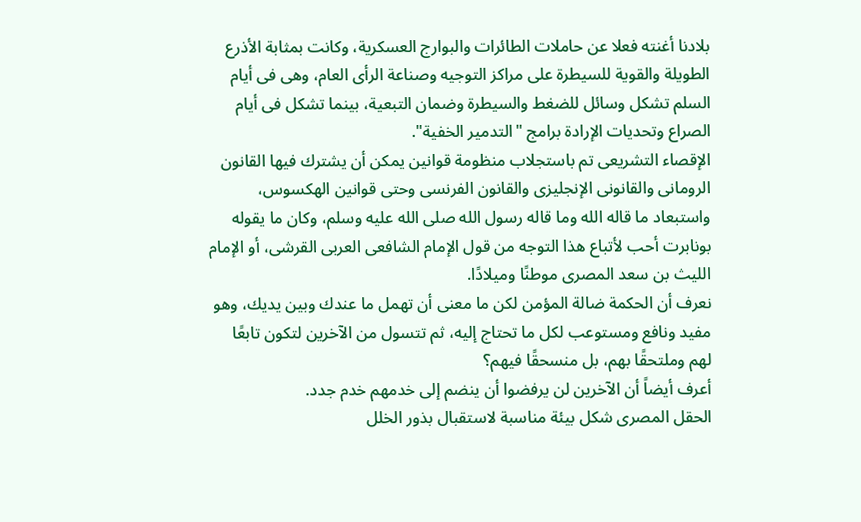بلادنا أغنته فعلا عن حاملات الطائرات والبوارج العسكرية، وكانت بمثابة الأذرع الطويلة والقوية للسيطرة على مراكز التوجيه وصناعة الرأى العام، وهى فى أيام السلم تشكل وسائل للضغط والسيطرة وضمان التبعية، بينما تشكل فى أيام الصراع وتحديات الإرادة برامج "التدمير الخفية".
الإقصاء التشريعى تم باستجلاب منظومة قوانين يمكن أن يشترك فيها القانون الرومانى والقانونى الإنجليزى والقانون الفرنسى وحتى قوانين الهكسوس، واستبعاد ما قاله الله وما قاله رسول الله صلى الله عليه وسلم، وكان ما يقوله بونابرت أحب لأتباع هذا التوجه من قول الإمام الشافعى العربى القرشى، أو الإمام الليث بن سعد المصرى موطنًا وميلادًا.
نعرف أن الحكمة ضالة المؤمن لكن ما معنى أن تهمل ما عندك وبين يديك، وهو مفيد ونافع ومستوعب لكل ما تحتاج إليه، ثم تتسول من الآخرين لتكون تابعًا لهم وملتحقًا بهم، بل منسحقًا فيهم؟
أعرف أيضاً أن الآخرين لن يرفضوا أن ينضم إلى خدمهم خدم جدد.
الحقل المصرى شكل بيئة مناسبة لاستقبال بذور الخلل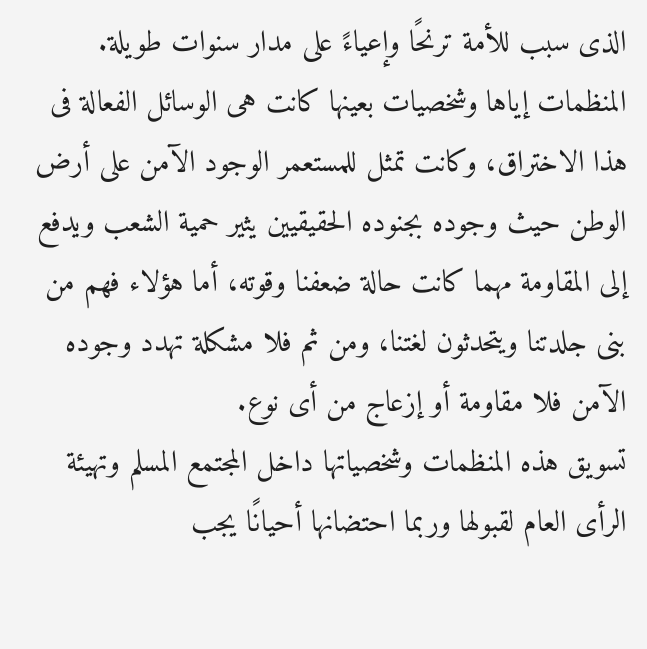الذى سبب للأمة ترنحًا وإعياءً على مدار سنوات طويلة.
المنظمات إياها وشخصيات بعينها كانت هى الوسائل الفعالة فى هذا الاختراق، وكانت تمثل للمستعمر الوجود الآمن على أرض الوطن حيث وجوده بجنوده الحقيقيين يثير حمية الشعب ويدفع إلى المقاومة مهما كانت حالة ضعفنا وقوته، أما هؤلاء فهم من بنى جلدتنا ويتحدثون لغتنا، ومن ثم فلا مشكلة تهدد وجوده الآمن فلا مقاومة أو إزعاج من أى نوع.
تسويق هذه المنظمات وشخصياتها داخل المجتمع المسلم وتهيئة الرأى العام لقبولها وربما احتضانها أحيانًا يجب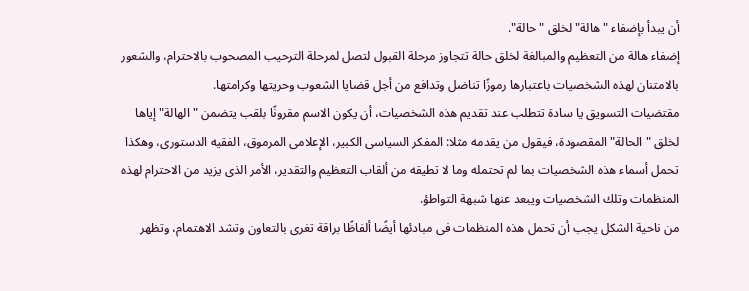أن يبدأ بإضفاء "هالة" لخلق "حالة".
إضفاء هالة من التعظيم والمبالغة لخلق حالة تتجاوز مرحلة القبول لتصل لمرحلة الترحيب المصحوب بالاحترام، والشعور بالامتنان لهذه الشخصيات باعتبارها رموزًا تناضل وتدافع من أجل قضايا الشعوب وحريتها وكرامتها.
مقتضيات التسويق يا سادة تتطلب عند تقديم هذه الشخصيات، أن يكون الاسم مقرونًا بلقب يتضمن "الهالة" إياها لخلق "الحالة" المقصودة، فيقول من يقدمه مثلا: المفكر السياسى الكبير، الإعلامى المرموق، الفقيه الدستورى، وهكذا تحمل أسماء هذه الشخصيات بما لم تحتمله وما لا تطيقه من ألقاب التعظيم والتقدير، الأمر الذى يزيد من الاحترام لهذه المنظمات وتلك الشخصيات ويبعد عنها شبهة التواطؤ.
من ناحية الشكل يجب أن تحمل هذه المنظمات فى مبادئها أيضًا ألفاظًا براقة تغرى بالتعاون وتشد الاهتمام، وتظهر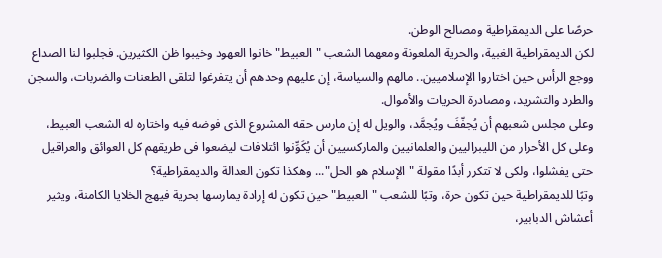حرصًا على الديمقراطية ومصالح الوطن.
لكن الديمقراطية الغبية، والحرية الملعونة ومعهما الشعب "العبيط" خانوا العهود وخيبوا ظن الكثيرين. فجلبوا لنا الصداع ووجع الرأس حين اختاروا الإسلاميين.. مالهم والسياسة، إن عليهم وحدهم أن يتفرغوا لتلقى الطعنات والضربات، والسجن والطرد والتشريد، ومصادرة الحريات والأموال.
وعلى مجلس شعبهم أن يُجفّفَ ويُجمَّد، والويل له إن مارس حقه المشروع الذى فوضه فيه واختاره له الشعب العبيط، وعلى كل الأحرار من الليبراليين والعلمانيين والماركسيين أن يُكَوِّنوا ائتلافات ليضعوا فى طريقهم كل العوائق والعراقيل حتى يفشلوا، ولكى لا تتكرر أبدًا مقولة "الإسلام هو الحل"... وهكذا تكون العدالة والديمقراطية؟
وتبًا للديمقراطية حين تكون حرة، وتبًا للشعب "العبيط" حين تكون له إرادة يمارسها بحرية فيهج الخلايا الكامنة، ويثير أعشاش الدبابير،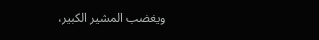ويغضب المشير الكبير،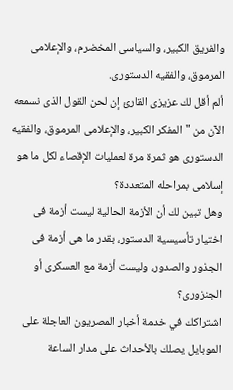والفريق الكبير، والسياسى المخضرم، والإعلامى المرموق، والفقيه الدستورى.
ألم أقل لك عزيزى القارئ إن لحن القول الذى نسمعه الآن من "المفكر الكبير، والإعلامى المرموق، والفقيه الدستورى هو ثمرة مرة لعمليات الإقصاء لكل ما هو إسلامى بمراحله المتعددة؟
وهل تبين لك أن الأزمة الحالية ليست أزمة فى اختيار تأسيسية الدستور، بقدر ما هى أزمة فى الجذور والصدور، وليست أزمة مع العسكرى أو الجنزورى؟
اشتراكك في خدمة أخبار المصريون العاجلة على الموبايل يصلك بالأحداث على مدار الساعة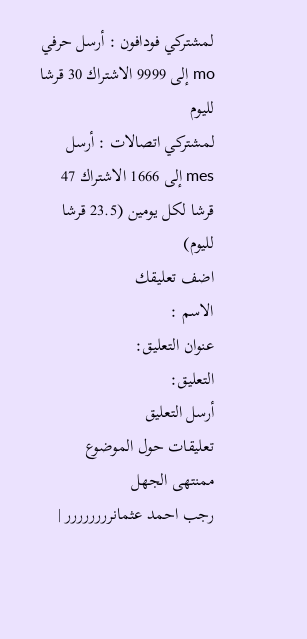لمشتركي فودافون : أرسل حرفي mo إلى 9999 الاشتراك 30 قرشا لليوم
لمشتركي اتصالات : أرسل mes إلى 1666 الاشتراك 47 قرشا لكل يومين (23.5 قرشا لليوم)
اضف تعليقك
الاسم :
عنوان التعليق:
التعليق:
أرسل التعليق
تعليقات حول الموضوع
ممنتهى الجهل
رجب احمد عثمانرررررررر |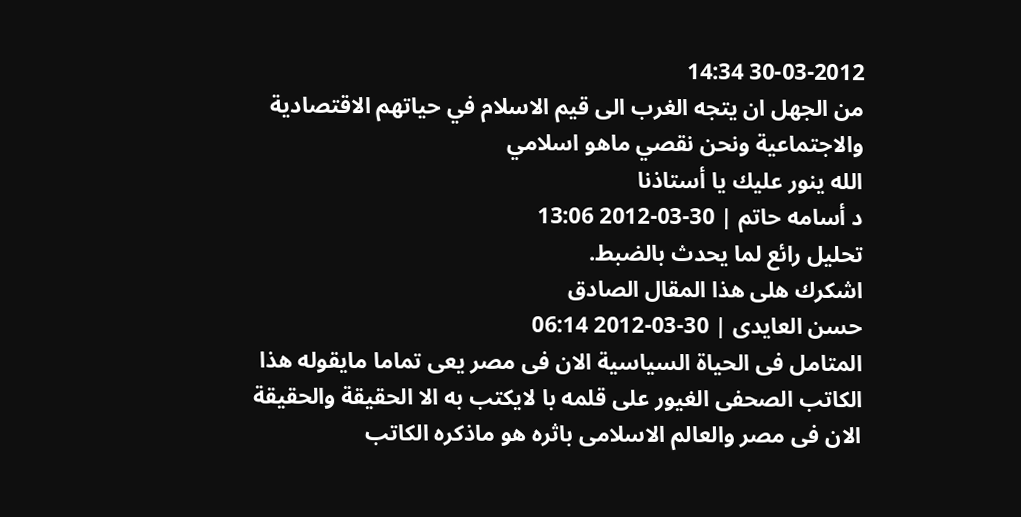30-03-2012 14:34
من الجهل ان يتجه الغرب الى قيم الاسلام في حياتهم الاقتصادية والاجتماعية ونحن نقصي ماهو اسلامي
الله ينور عليك يا أستاذنا
د أسامه حاتم | 30-03-2012 13:06
تحليل رائع لما يحدث بالضبط.
اشكرك هلى هذا المقال الصادق
حسن العايدى | 30-03-2012 06:14
المتامل فى الحياة السياسية الان فى مصر يعى تماما مايقوله هذا الكاتب الصحفى الغيور على قلمه با لايكتب به الا الحقيقة والحقيقة الان فى مصر والعالم الاسلامى باثره هو ماذكره الكاتب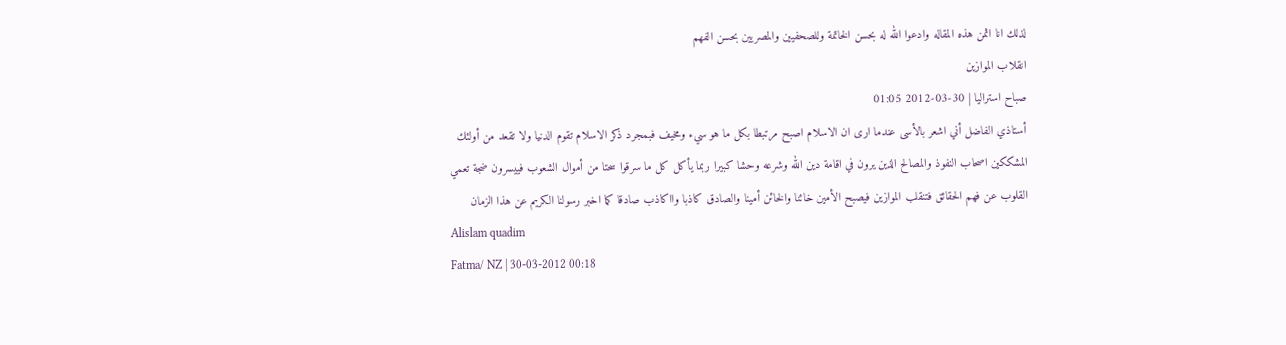لذلك انا اثمن هذه المقاله وادعوا الله له بحسن الخاتمة وللصحفيين والمصريين بحسن الفهم
انقلاب الموازين
صباح استراليا | 30-03-2012 01:05
أستاذي الفاضل أني اشعر بالأسى عندما ارى ان الاسلام اصبح مرتبطا بكل ما هو سيء ومخيف فبمجرد ذكر الاسلام تقوم الدنيا ولا تقعد من أولئك المشككين اصحاب النفوذ والمصالح الذين يرون في اقامة دين الله وشرعه وحشا كبيرا ربما يأكل كل ما سرقوا سحتا من أموال الشعوب فييسرون ضجة تعمي القلوب عن فهم الحقائق فتنقلب الموازين فيصبح الأمين خائنا والخائن أمينا والصادق كاذبا وااكاذب صادقا كما اخبر رسولنا الكريم عن هذا الزمان
Alislam quadim
Fatma/ NZ | 30-03-2012 00:18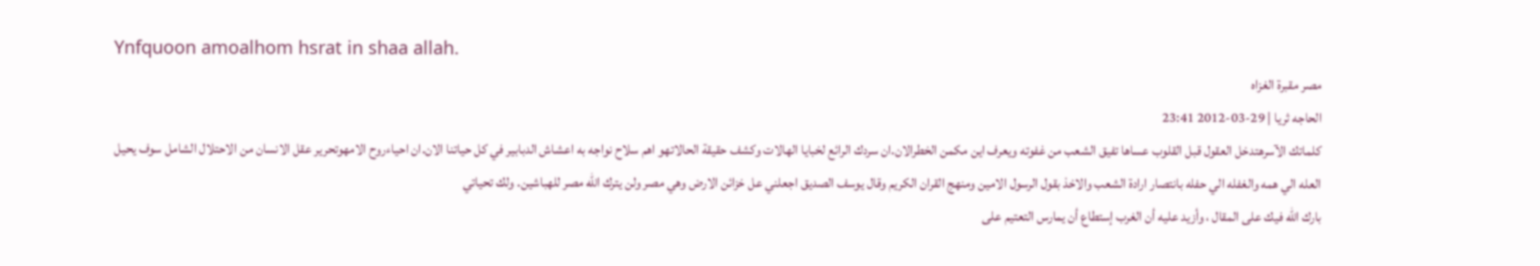Ynfquoon amoalhom hsrat in shaa allah.
مصر مقبرة الغزاه
الحاجه ثريا | 29-03-2012 23:41
كلماتك الآسرهتدخل العقول قبل القلوب عساها تفيق الشعب من غفوته ويعرف اين مكمن الخطرالان.ان سردك الرائع لخبايا الهالات وكشف حقيقة الحالاتهو اهم سلاح نواجه به اعشاش الدبابير في كل حياتنا الان.ان احياءروح الامهوتحرير عقل الانسان من الاحتلال الشامل سوف يحيل العله الي همه والغفله الي حفله بانتصار ارادة الشعب والاخذ بقول الرسول الامين ومنهج القران الكريم وقال يوسف الصديق اجعلني عل خزائن الارض وهي مصر ولن يترك الله مصر للهباشين. ولك تحياتي
بارك الله فيك على المقال ، وأزيد عليه أن الغرب إستطاع أن يمارس التعتيم على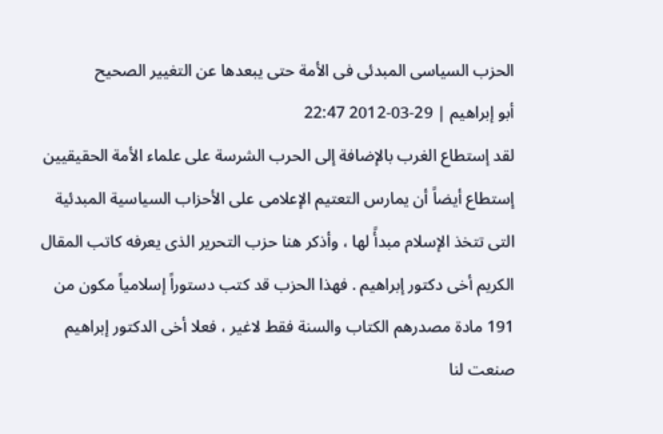الحزب السياسى المبدئى فى الأمة حتى يبعدها عن التغيير الصحيح
أبو إبراهيم | 29-03-2012 22:47
لقد إستطاع الغرب بالإضافة إلى الحرب الشرسة على علماء الأمة الحقيقيين إستطاع أيضاً أن يمارس التعتيم الإعلامى على الأحزاب السياسية المبدئية التى تتخذ الإسلام مبدأً لها ، وأذكر هنا حزب التحرير الذى يعرفه كاتب المقال الكريم أخى دكتور إبراهيم . فهذا الحزب قد كتب دستوراً إسلامياً مكون من 191 مادة مصدرهم الكتاب والسنة فقط لاغير ، فعلا أخى الدكتور إبراهيم صنعت لنا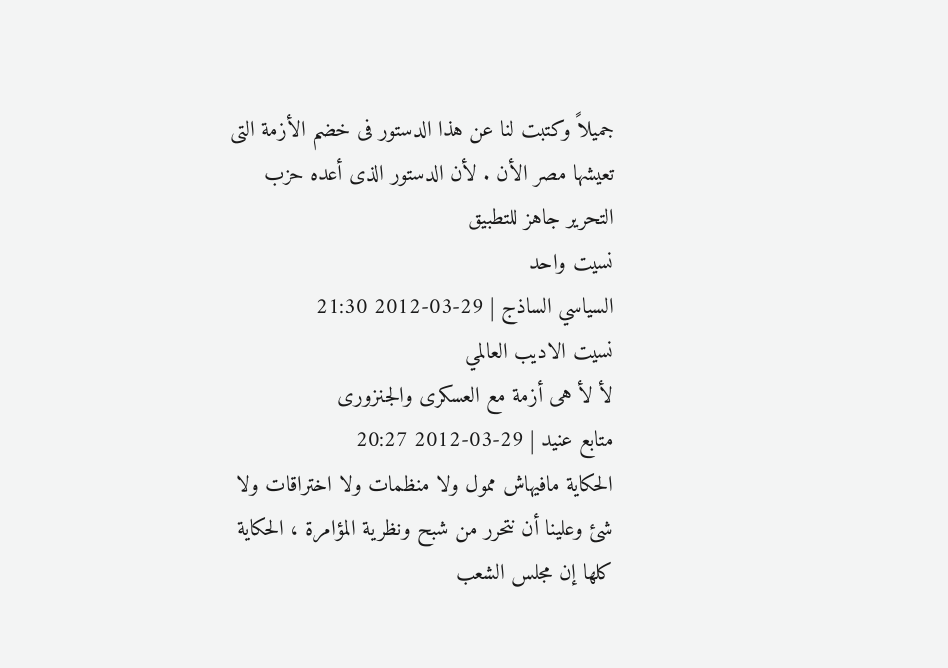جميلاً وكتبت لنا عن هذا الدستور فى خضم الأزمة التى تعيشها مصر الأن . لأن الدستور الذى أعده حزب التحرير جاهز للتطبيق
نسيت واحد
السياسي الساذج | 29-03-2012 21:30
نسيت الاديب العالمي
لأ لأ هى أزمة مع العسكرى والجنزورى
متابع عنيد | 29-03-2012 20:27
الحكاية مافيهاش ممول ولا منظمات ولا اختراقات ولا شئ وعلينا أن نتحرر من شبح ونظرية المؤامرة ، الحكاية كلها إن مجلس الشعب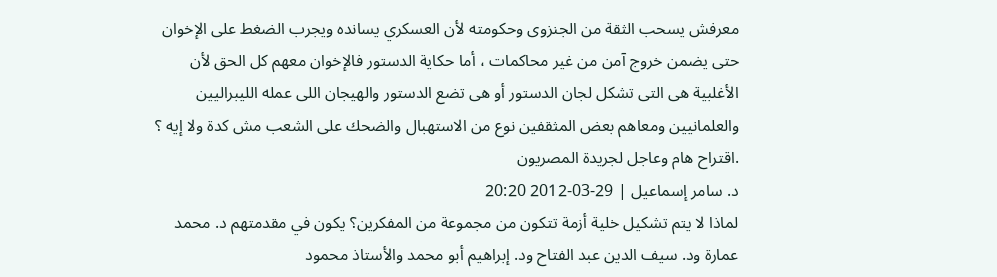معرفش يسحب الثقة من الجنزوى وحكومته لأن العسكري يسانده ويجرب الضغط على الإخوان حتى يضمن خروج آمن من غير محاكمات ، أما حكاية الدستور فالإخوان معهم كل الحق لأن الأغلبية هى التى تشكل لجان الدستور أو هى تضع الدستور والهيجان اللى عمله الليبراليين والعلمانيين ومعاهم بعض المثقفين نوع من الاستهبال والضحك على الشعب مش كدة ولا إيه ؟
.اقتراح هام وعاجل لجريدة المصريون
د. سامر إسماعيل | 29-03-2012 20:20
لماذا لا يتم تشكيل خلية أزمة تتكون من مجموعة من المفكرين؟ يكون في مقدمتهم د. محمد عمارة ود. سيف الدين عبد الفتاح ود. إبراهيم أبو محمد والأستاذ محمود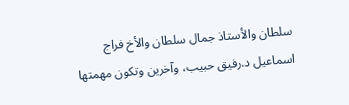سلطان والأستاذ جمال سلطان والأخ فراج اسماعيل د.رفيق حبيب، وآخرين وتكون مهمتها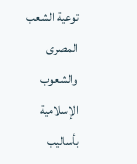توعية الشعب المصرى والشعوب الإسلامية بأساليب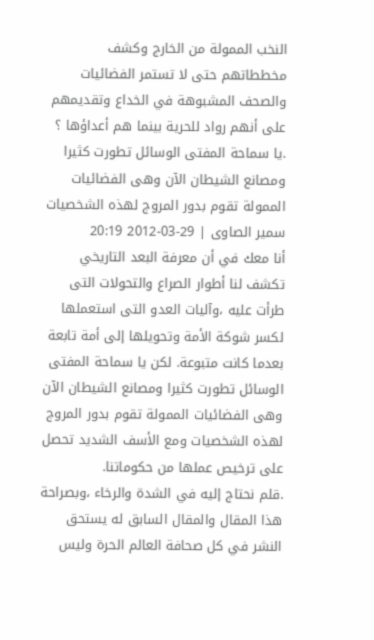النخب الممولة من الخارج وكشف مخططاتهم حتى لا تستمر الفضائيات والصحف المشبوهة في الخداع وتقديمهم على أنهم رواد للحرية بينما هم أعداؤها ؟
.يا سماحة المفتى الوسائل تطورت كثيرا ومصانع الشيطان الآن وهى الفضائيات الممولة تقوم بدور المروج لهذه الشخصيات
سمير الصاوى | 29-03-2012 20:19
أنا معك في أن معرفة البعد التاريخي تكشف لنا أطوار الصراع والتحولات التى طرأت عليه ،وآليات العدو التى استعملها لكسر شوكة الأمة وتحويلها إلى أمة تابعة بعدما كانت متبوعة. لكن يا سماحة المفتى الوسائل تطورت كثيرا ومصانع الشيطان الآن وهى الفضائيات الممولة تقوم بدور المروج لهذه الشخصيات ومع الأسف الشديد تحصل على ترخيص عملها من حكوماتنا.
.قلم نحتاج إليه في الشدة والرخاء ،وبصراحة هذا المقال والمقال السابق له يستحق النشر في كل صحافة العالم الحرة وليس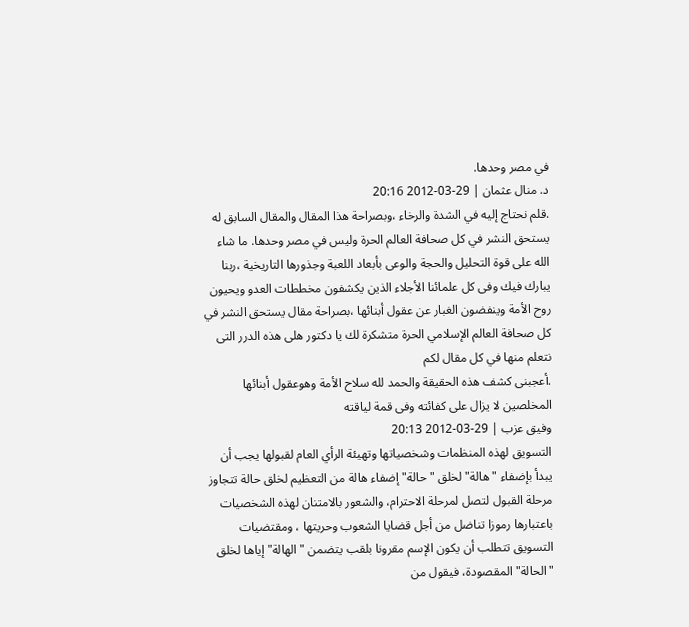في مصر وحدها.
د. منال عثمان | 29-03-2012 20:16
.قلم نحتاج إليه في الشدة والرخاء ،وبصراحة هذا المقال والمقال السابق له يستحق النشر في كل صحافة العالم الحرة وليس في مصر وحدها. ما شاء الله على قوة التحليل والحجة والوعى بأبعاد اللعبة وجذورها التاريخية ،ربنا يبارك فيك وفى كل علمائنا الأجلاء الذين يكشفون مخططات العدو ويحيون روح الأمة وينفضون الغبار عن عقول أبنائها ،بصراحة مقال يستحق النشر في كل صحافة العالم الإسلامي الحرة متشكرة لك يا دكتور هلى هذه الدرر التى نتعلم منها في كل مقال لكم
.أعجبنى كشف هذه الحقيقة والحمد لله سلاح الأمة وهوعقول أبنائها المخلصين لا يزال على كفائته وفى قمة لياقته
وفيق عزب | 29-03-2012 20:13
التسويق لهذه المنظمات وشخصياتها وتهيئة الرأي العام لقبولها يجب أن يبدأ بإضفاء "هالة" لخلق "حالة" إضفاء هالة من التعظيم لخلق حالة تتجاوز مرحلة القبول لتصل لمرحلة الاحترام، والشعور بالامتنان لهذه الشخصيات باعتبارها رموزا تناضل من أجل قضايا الشعوب وحريتها ، ومقتضيات التسويق تتطلب أن يكون الإسم مقرونا بلقب يتضمن "الهالة" إياها لخلق "الحالة" المقصودة، فيقول من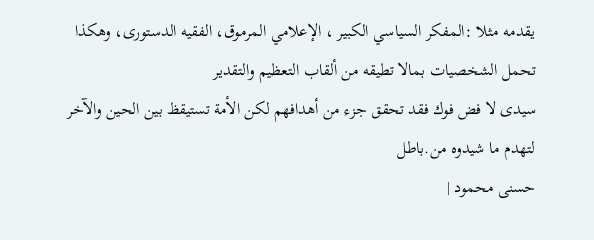يقدمه مثلا :المفكر السياسي الكبير ، الإعلامي المرموق، الفقيه الدستورى، وهكذا تحمل الشخصيات بمالا تطيقه من ألقاب التعظيم والتقدير
سيدى لا فض فوك فقد تحقق جزء من أهدافهم لكن الأمة تستيقظ بين الحين والآخر لتهدم ما شيدوه من.باطل
حسنى محمود |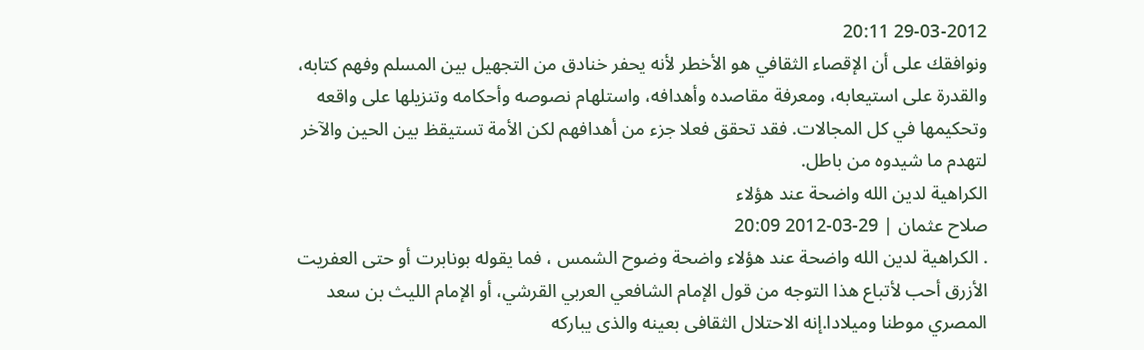29-03-2012 20:11
ونوافقك على أن الإقصاء الثقافي هو الأخطر لأنه يحفر خنادق من التجهيل بين المسلم وفهم كتابه، والقدرة على استيعابه، ومعرفة مقاصده وأهدافه، واستلهام نصوصه وأحكامه وتنزيلها على واقعه وتحكيمها في كل المجالات. فقد تحقق فعلا جزء من أهدافهم لكن الأمة تستيقظ بين الحين والآخر لتهدم ما شيدوه من باطل.
الكراهية لدين الله واضحة عند هؤلاء
صلاح عثمان | 29-03-2012 20:09
. الكراهية لدين الله واضحة عند هؤلاء واضحة وضوح الشمس ، فما يقوله بونابرت أو حتى العفريت الأزرق أحب لأتباع هذا التوجه من قول الإمام الشافعي العربي القرشي، أو الإمام الليث بن سعد المصري موطنا وميلادا.إنه الاحتلال الثقافى بعينه والذى يباركه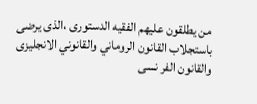من يطلقون عليهم الفقيه الدستورى ،الذى يرضى باستجلاب القانون الروماني والقانوني الانجليزى والقانون الفر نسى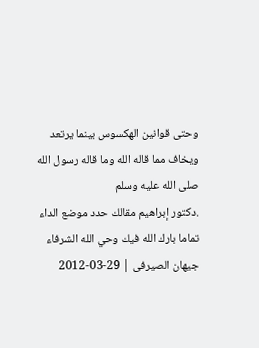وحتى قوانين الهكسوس بينما يرتعد ويخاف مما قاله الله وما قاله رسول الله صلى الله عليه وسلم
.دكتور إبراهيم مقالك حدد موضع الداء تماما بارك الله فيك وحي الله الشرفاء
جيهان الصيرفى | 29-03-2012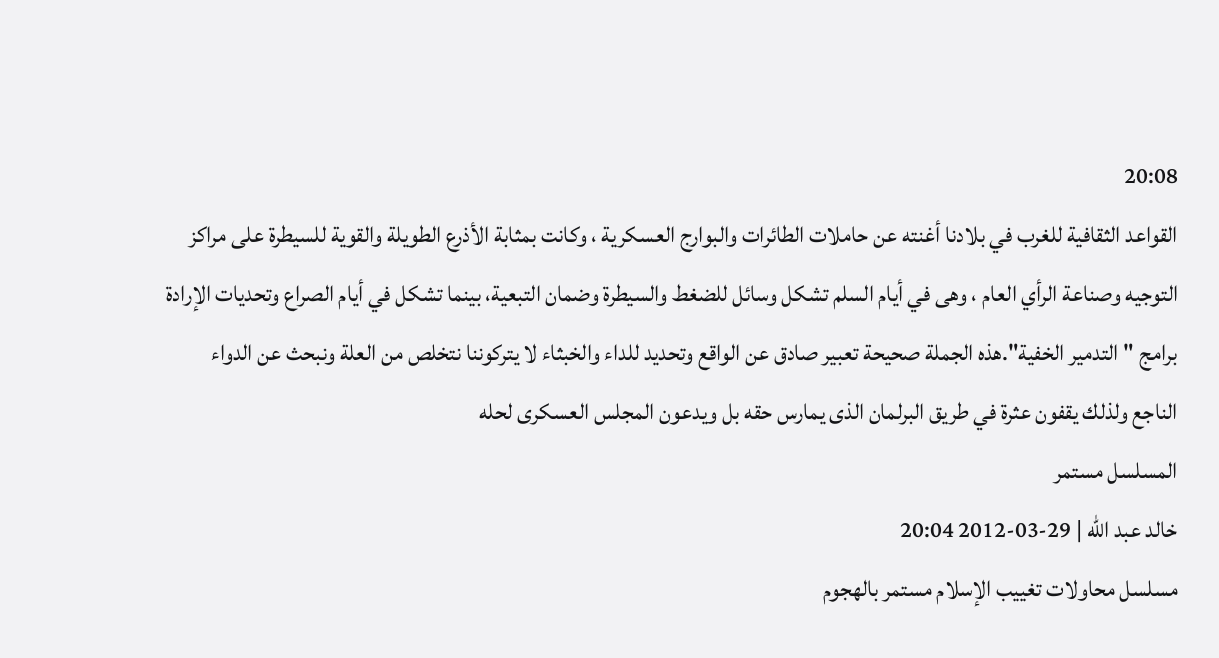20:08
القواعد الثقافية للغرب في بلادنا أغنته عن حاملات الطائرات والبوارج العسكرية ، وكانت بمثابة الأذرع الطويلة والقوية للسيطرة على مراكز التوجيه وصناعة الرأي العام ، وهى في أيام السلم تشكل وسائل للضغط والسيطرة وضمان التبعية، بينما تشكل في أيام الصراع وتحديات الإرادة برامج "التدمير الخفية".هذه الجملة صحيحة تعبير صادق عن الواقع وتحديد للداء والخبثاء لا يتركوننا نتخلص من العلة ونبحث عن الدواء الناجع ولذلك يقفون عثرة في طريق البرلمان الذى يمارس حقه بل ويدعون المجلس العسكرى لحله
المسلسل مستمر
خالد عبد الله | 29-03-2012 20:04
مسلسل محاولات تغييب الإسلام مستمر بالهجوم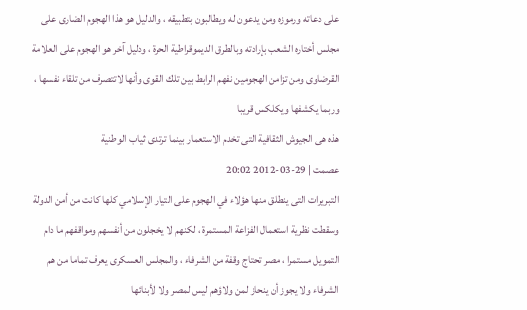على دعاته ورموزه ومن يدعون له ويطالبون بتطبيقه ، والدليل هو هذا الهجوم الضارى على مجلس أختاره الشعب بإرادته وبالطرق الديموقراطية الحرة ، ودليل آخر هو الهجوم على العلامة القرضاوى ومن تزامن الهجومين نفهم الرابط بين تلك القوى وأنها لاتتصرف من تلقاء نفسها ، وربما يكشفها ويكلكس قريبا
هذه هى الجيوش الثقافية التى تخدم الاستعمار بينما ترتدى ثياب الوطنية
عصمت | 29-03-2012 20:02
التبريرات التى ينطلق منها هؤلاء في الهجوم على التيار الإسلامي كلها كانت من أمن الدولة وسقطت نظرية استعمال الفزاعة المستمرة ، لكنهم لا يخجلون من أنفسهم ومواقفهم ما دام التمويل مستمرا ، مصر تحتاج وقفة من الشرفاء ، والمجلس العسكرى يعرف تماما من هم الشرفاء ولا يجوز أن ينحاز لمن ولاؤهم ليس لمصر ولا لأبنائها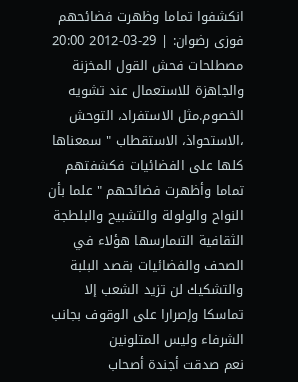انكشفوا تماما وظهرت فضائحهم
فوزى رضوان: | 29-03-2012 20:00
مصطلحات فحش القول المخزنة والجاهزة للاستعمال عند تشويه الخصوم.مثل الاستفراد، التوحش ،الاستحواذ، الاستقطاب " سمعناها كلها على الفضائيات فكشفتهم تماما وأظهرت فضائحهم " علما بأن النواح والولولة والتشبيح والبلطجة الثقافية التىمارسها هؤلاء في الصحف والفضائيات بقصد البلبة والتشكيك لن تزيد الشعب إلا تماسكا وإصرارا على الوقوف بجانب الشرفاء وليس المتلونين
نعم صدقت أجندة أصحاب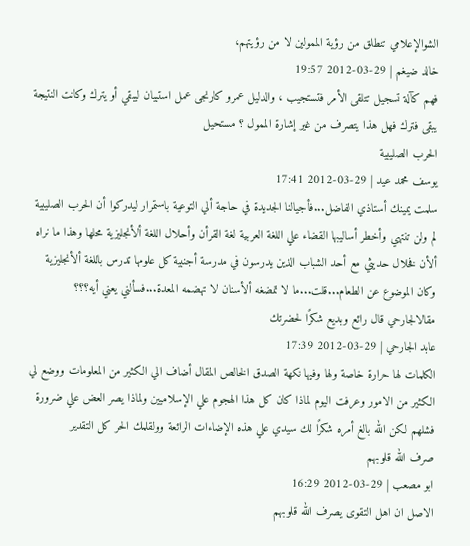الشوالإعلامي تنطلق من رؤية الممولين لا من رؤيتهم،
خالد ضيغم | 29-03-2012 19:57
فهم كآلة تسجيل تتلقى الأمر فتستجيب ، والدليل عمرو كارنجى عمل استبيان ليبقي أو يترك وكانت النتيجة يبقى فترك فهل هذا يتصرف من غير إشارة الممول ؟ مستحيل
الحرب الصليبية
يوسف محمد عيد | 29-03-2012 17:41
سلمت يمينك أستاذي الفاضل...فأجيالنا الجديدة في حاجة ألي التوعية باستمرار ليدركوا أن الحرب الصليبية لم ولن تنتهي وأخطر أساليبها القضاء علي اللغة العربية لغة القرأن وأحلال اللغة ألأنجليزية محلها وهذا ما نراه ألأن فخلال حديثي مع أحد الشباب الذين يدرسون في مدرسة أجنبية كل علومها تدرس باللغة ألأنجليزية وكان الموضوع عن الطعام...قلت...ما لا تمضغه ألأسنان لا تهضمه المعدة...فسألني يعني أيه؟؟؟
مقالالجارحي قال رائع وبديع شكرًا لحضرتك
عابد الجارحي | 29-03-2012 17:39
الكلمات لها حرارة خاصة ولها وفيها نكهة الصدق الخالص المقال أضاف الي الكثير من المعلومات ووضع لي الكثير من الامور وعرفت اليوم لماذا كان كل هذا الهجوم علي الإسلاميين ولماذا يصر العض علي ضرورة فشلهم لكن الله بالغ أمره شكرًا لك سيدي علي هذه الإضاءات الرائعة وولقلمك الحر كل التقدير
صرف الله قلوبهم
ابو مصعب | 29-03-2012 16:29
الاصل ان اهل التقوى يصرف الله قلوبهم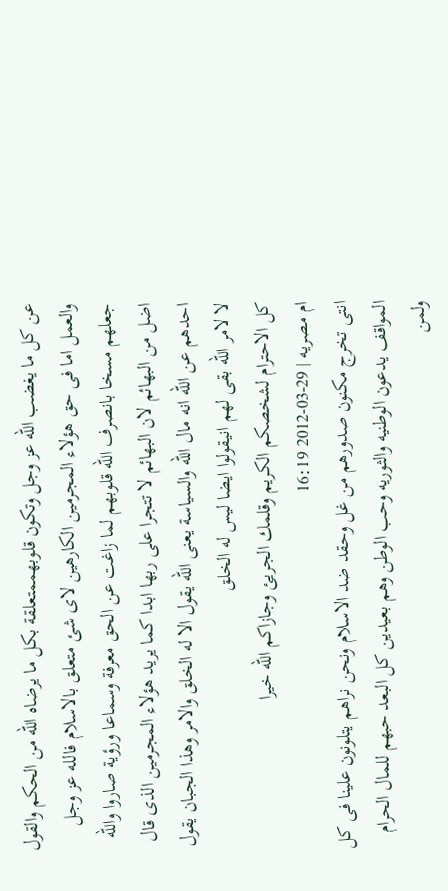عن كل ما يغضب الله عز وجل وتكون قلوبهممتعلقة بكل ما يرضاه الله من الحكم والقول والعمل اما فى حق هؤلاء المجرمين الكارهين لاى شئ متعلق بالاسلام فالله عز وجل جعلهم مسخا بانصرف الله قلوبهم لما زاغت عن الحق معرفة وسماعا ورؤية صاروا والله اضل من البهائم لان البهائم لا تتجرا على ربها ابدا كما يريد هؤلاء المجرمين الذى قال احدهم عن الله انه مال الله والسياسة يعنى الله يقول الا له الخلق والامر وهذا الجبان يقول لا لامر الله بقى لهم انيقولوا ايضا ليس له الخلق
كل الاحترام لشخصكم الكريم وقلمك الجريئ وجازاكم الله خيرا
ام مصريه | 29-03-2012 16:19
انتى تخرج مكنون صدورهم من غل وحقد ضد الاسلام ونحن نراهم يتلونون علينا فى كل المواقف يدعون الوطنيه والثوريه وحب الوطن وهم بعيدين كل البعد حبهم للمال الحرام ولمن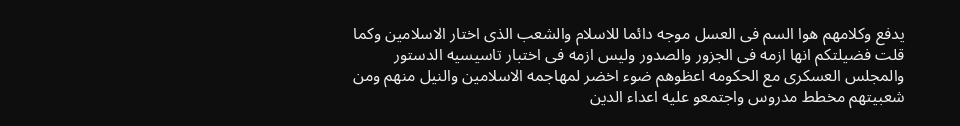يدفع وكلامهم هوا السم فى العسل موجه دائما للاسلام والشعب الذى اختار الاسلامين وكما قلت فضيلتكم انها ازمه فى الجزور والصدور وليس ازمه فى اختبار تاسيسيه الدستور والمجلس العسكرى مع الحكومه اعظوهم ضوء اخضر لمهاجمه الاسلامين والنيل منهم ومن شعبيتهم مخطط مدروس واجتمعو عليه اعداء الدين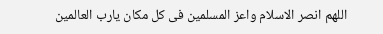اللهم انصر الاسلام واعز المسلمين فى كل مكان يارب العالمين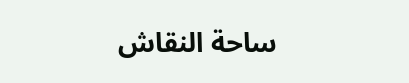ساحة النقاش